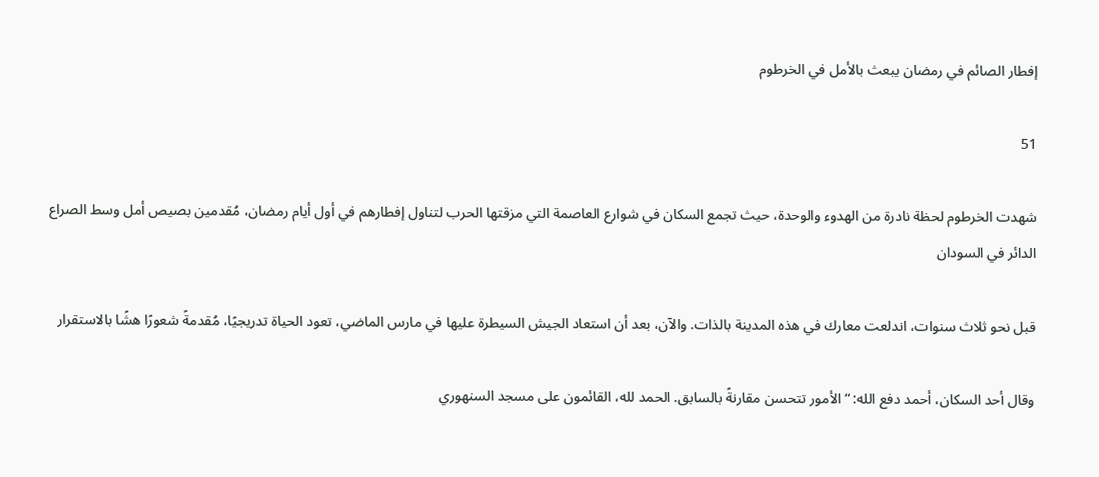إفطار الصائم في رمضان يبعث بالأمل في الخرطوم

51

شهدت الخرطوم لحظة نادرة من الهدوء والوحدة، حيث تجمع السكان في شوارع العاصمة التي مزقتها الحرب لتناول إفطارهم في أول أيام رمضان، مُقدمين بصيص أمل وسط الصراع الدائر في السودان

قبل نحو ثلاث سنوات، اندلعت معارك في هذه المدينة بالذات. والآن، بعد أن استعاد الجيش السيطرة عليها في مارس الماضي، تعود الحياة تدريجيًا، مُقدمةً شعورًا هشًا بالاستقرار

وقال أحد السكان، أحمد دفع الله: “الأمور تتحسن مقارنةً بالسابق. الحمد لله، القائمون على مسجد السنهوري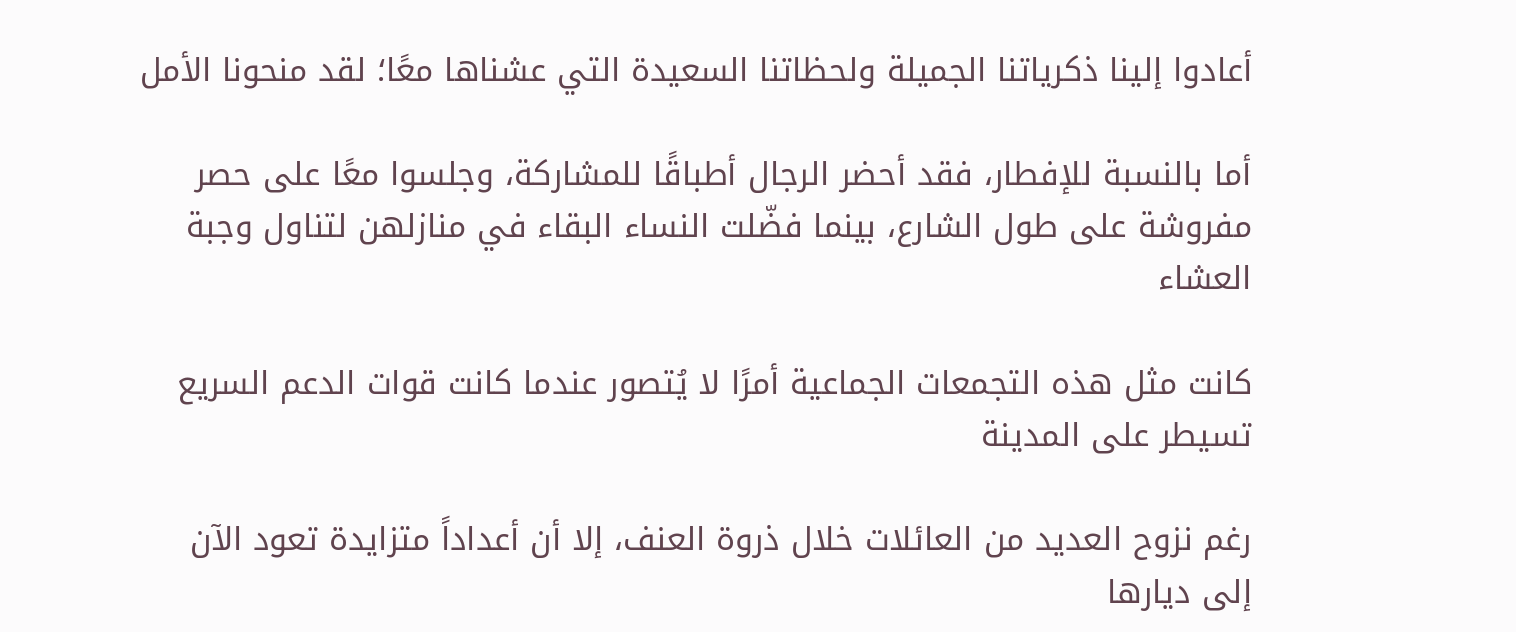أعادوا إلينا ذكرياتنا الجميلة ولحظاتنا السعيدة التي عشناها معًا؛ لقد منحونا الأمل

أما بالنسبة للإفطار، فقد أحضر الرجال أطباقًا للمشاركة، وجلسوا معًا على حصر مفروشة على طول الشارع، بينما فضّلت النساء البقاء في منازلهن لتناول وجبة العشاء

كانت مثل هذه التجمعات الجماعية أمرًا لا يُتصور عندما كانت قوات الدعم السريع تسيطر على المدينة

رغم نزوح العديد من العائلات خلال ذروة العنف، إلا أن أعداداً متزايدة تعود الآن إلى ديارها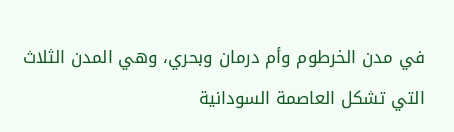في مدن الخرطوم وأم درمان وبحري، وهي المدن الثلاث التي تشكل العاصمة السودانية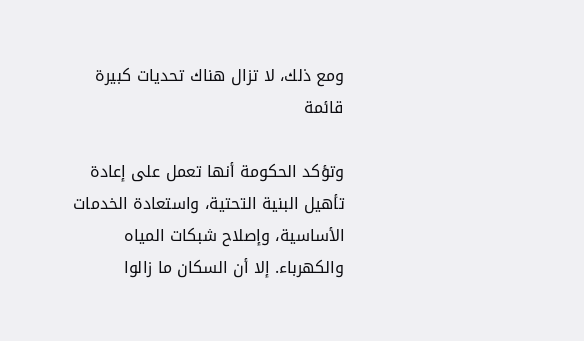ومع ذلك، لا تزال هناك تحديات كبيرة قائمة

وتؤكد الحكومة أنها تعمل على إعادة تأهيل البنية التحتية، واستعادة الخدمات الأساسية، وإصلاح شبكات المياه والكهرباء. إلا أن السكان ما زالوا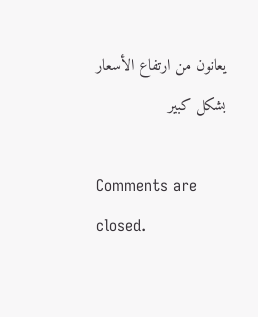يعانون من ارتفاع الأسعار بشكل كبير

Comments are closed.